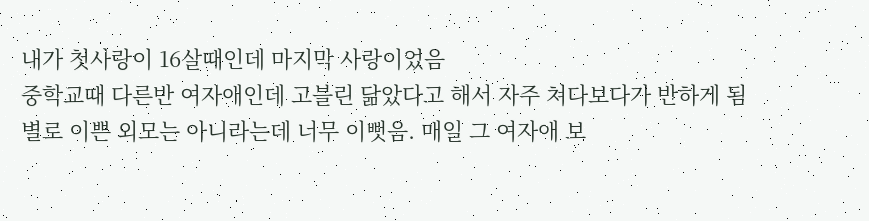내가 첫사랑이 16살때인데 마지막 사랑이었음
중학교때 다른반 여자애인데 고블린 닮았다고 해서 자주 쳐다보다가 반하게 됨
별로 이쁜 외모는 아니라는데 너무 이뻣음. 매일 그 여자애 보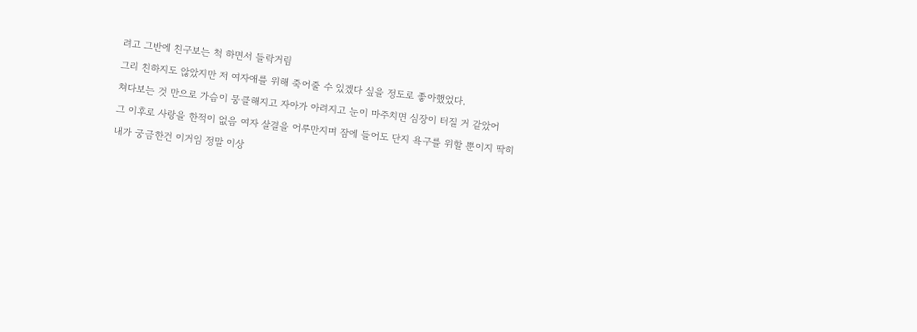려고 그반에 친구보는 척 하면서 들락거림
그리 친하지도 않았지만 저 여자애를 위해 죽어줄 수 있겠다 싶을 정도로 좋아했었다.
쳐다보는 것 만으로 가슴이 뭉클해지고 자아가 아려지고 눈이 마주치면 심장이 터질 거 같았어
그 이후로 사랑을 한적이 없음 여자 살결을 어루만지며 잠에 들어도 단지 욕구를 위할 뿐이지 딱히
내가 궁금한건 이거임 정말 이상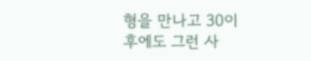형을 만나고 30이후에도 그런 사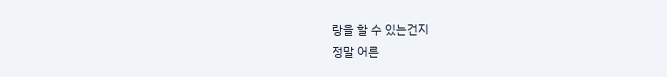랑을 할 수 있는건지
정말 어른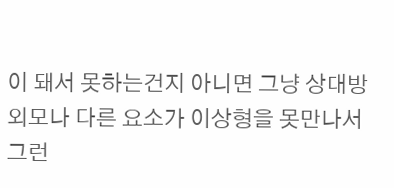이 돼서 못하는건지 아니면 그냥 상대방 외모나 다른 요소가 이상형을 못만나서 그런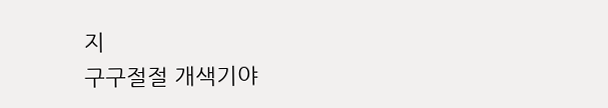지
구구절절 개색기야